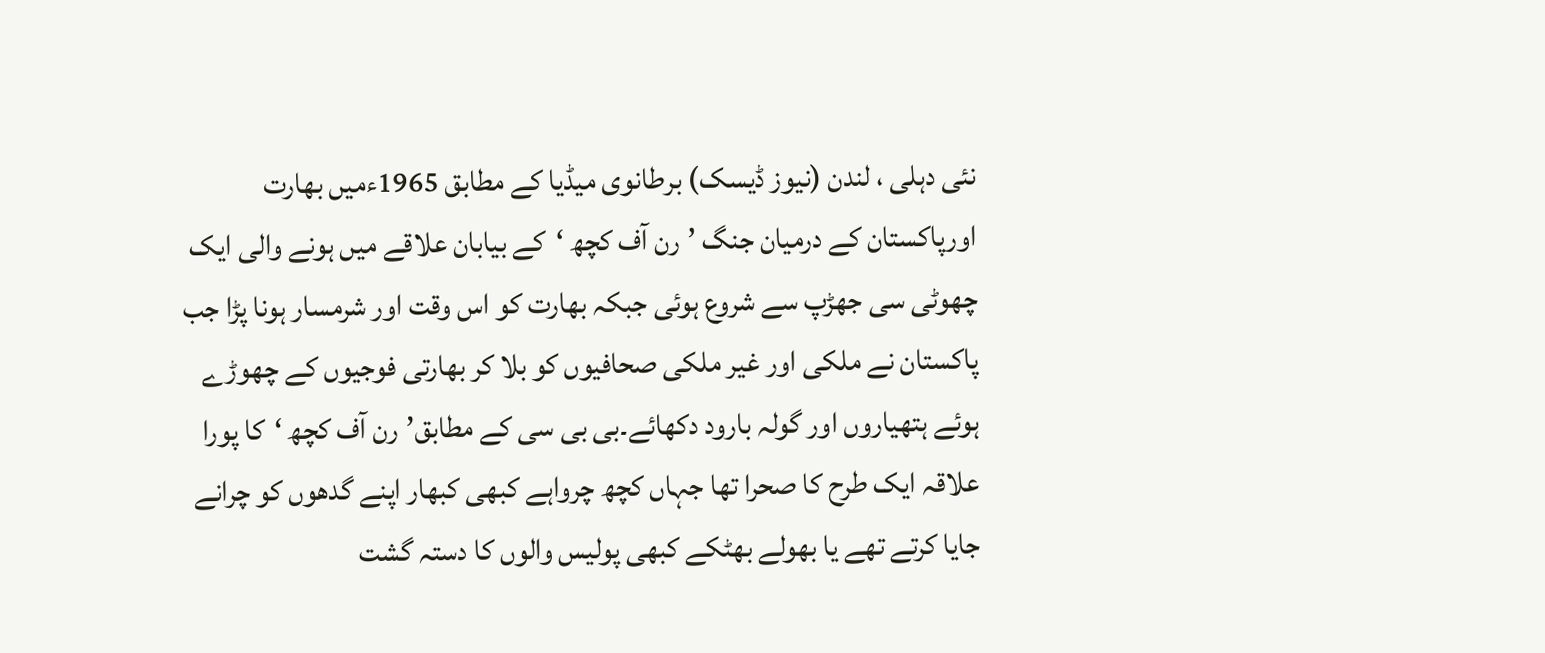نئی دہلی ، لندن (نیوز ڈیسک) برطانوی میڈیا کے مطابق 1965ءمیں بھارت اورپاکستان کے درمیان جنگ ’رن آف کچھ ‘کے بیابان علاقے میں ہونے والی ایک چھوٹی سی جھڑپ سے شروع ہوئی جبکہ بھارت کو اس وقت اور شرمسار ہونا پڑا جب پاکستان نے ملکی اور غیر ملکی صحافیوں کو بلا کر بھارتی فوجیوں کے چھوڑے ہوئے ہتھیاروں اور گولہ بارود دکھائے۔بی بی سی کے مطابق’رن آف کچھ ‘کا پورا علاقہ ایک طرح کا صحرا تھا جہاں کچھ چرواہے کبھی کبھار اپنے گدھوں کو چرانے جایا کرتے تھے یا بھولے بھٹکے کبھی پولیس والوں کا دستہ گشت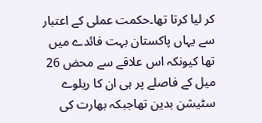کر لیا کرتا تھا۔حکمت عملی کے اعتبار سے یہاں پاکستان بہت فائدے میں تھا کیونکہ اس علاقے سے محض 26 میل کے فاصلے پر ہی ان کا ریلوے سٹیشن بدین تھاجبکہ بھارت کی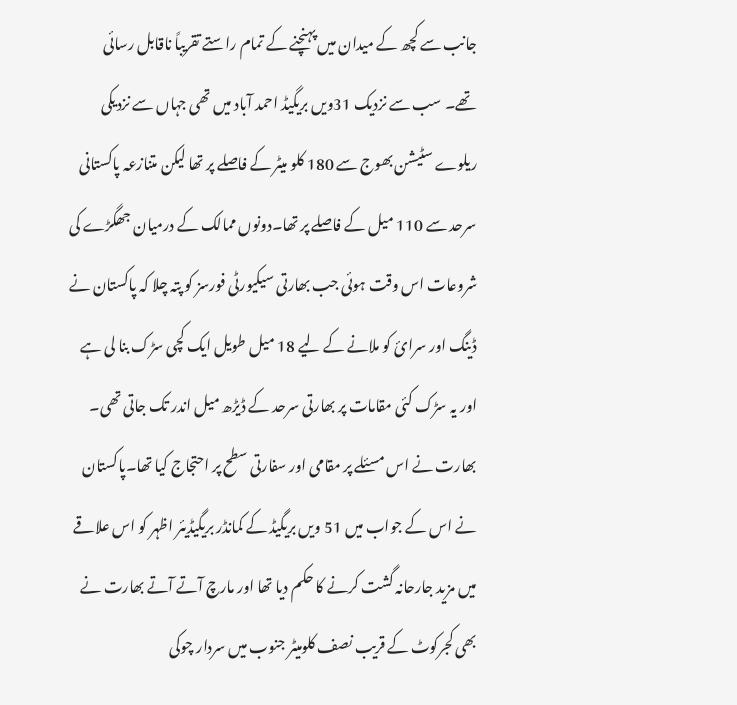جانب سے کچھ کے میدان میں پہنچنے کے تمام راستے تقریباً ناقابل رسائی تھے۔ سب سے نزدیک 31ویں بریگیڈ احمد آباد میں تھی جہاں سے نزدیکی ریلوے سٹیشن بھوج سے 180 کلو میٹر کے فاصلے پر تھا لیکن متنازعہ پاکستانی سرحد سے 110 میل کے فاصلے پر تھا۔دونوں ممالک کے درمیان جھگڑے کی شروعات اس وقت ہوئی جب بھارتی سیکیورٹی فورسز کو پتہ چلا کہ پاکستان نے ڈینگ اور سرائ کو ملانے کے لیے 18 میل طویل ایک کچی سڑک بنا لی ہے اور یہ سڑک کئی مقامات پر بھارتی سرحد کے ڈیڑھ میل اندر تک جاتی تھی۔ بھارت نے اس مسئلے پر مقامی اور سفارتی سطح پر احتجاج کیا تھا۔پاکستان نے اس کے جواب میں 51 ویں بریگیڈ کے کمانڈر بریگیڈیئر اظہر کو اس علاقے میں مزید جارحانہ گشت کرنے کا حکم دیا تھا اور مارچ آتے آتے بھارت نے بھی کجرکوٹ کے قریب نصف کلومیٹر جنوب میں سردار چوکی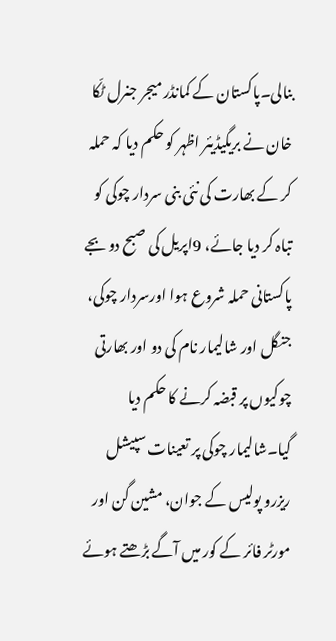بنالی۔پاکستان کے کمانڈر میجر جنرل ٹکّا خان نے بریگیڈیئر اظہر کو حکم دیا کہ حملہ کر کے بھارت کی نئی بنی سردار چوکی کو تباہ کر دیا جائے، 9اپریل کی صبح دو بجے پاکستانی حملہ شروع ہوا اورسردار چوکی، جنگل اور شالیمار نام کی دو اور بھارتی چوکیوں پر قبضہ کرنے کا حکم دیا گیا۔شالیمار چوکی پر تعینات سپیشل ریزرو پولیس کے جوان، مشین گن اور مورٹر فائر کے کور میں آگے بڑھتے ہوئے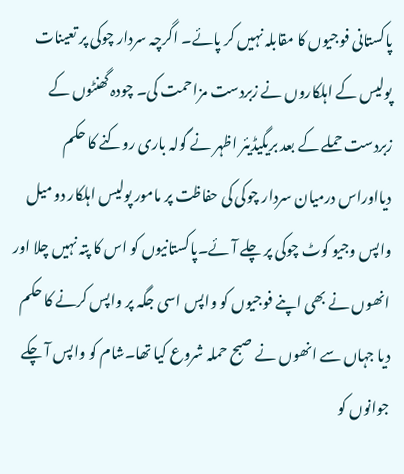پاکستانی فوجیوں کا مقابلہ نہیں کر پائے۔ اگرچہ سردار چوکی پر تعینات پولیس کے اہلکاروں نے زبردست مزاحمت کی۔ چودہ گھنٹوں کے زبردست حملے کے بعد بریگیڈیئر اظہر نے گولہ باری روکنے کا حکم دیااوراس درمیان سردار چوکی کی حفاظت پر مامور پولیس اہلکار دو میل واپس وجیو کوٹ چوکی پر چلے آئے۔پاکستانیوں کو اس کا پتہ نہیں چلا اور انھوں نے بھی اپنے فوجیوں کو واپس اسی جگہ پر واپس کرنے کا حکم دیا جہاں سے انھوں نے صبح حملہ شروع کیا تھا۔شام کو واپس آ چکے جوانوں کو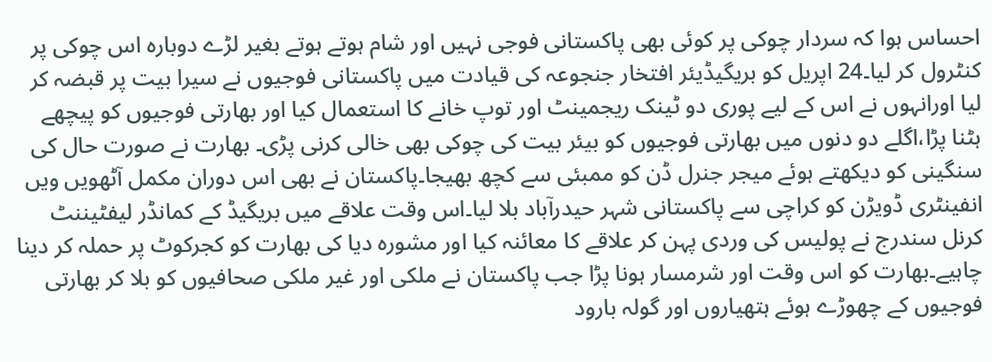احساس ہوا کہ سردار چوکی پر کوئی بھی پاکستانی فوجی نہیں اور شام ہوتے ہوتے بغیر لڑے دوبارہ اس چوکی پر کنٹرول کر لیا۔24 اپریل کو بریگیڈیئر افتخار جنجوعہ کی قیادت میں پاکستانی فوجیوں نے سیرا بیت پر قبضہ کر لیا اورانہوں نے اس کے لیے پوری دو ٹینک ریجمینٹ اور توپ خانے کا استعمال کیا اور بھارتی فوجیوں کو پیچھے ہٹنا پڑا،اگلے دو دنوں میں بھارتی فوجیوں کو بیئر بیت کی چوکی بھی خالی کرنی پڑی۔ بھارت نے صورت حال کی سنگینی کو دیکھتے ہوئے میجر جنرل ڈن کو ممبئی سے کچھ بھیجا۔پاکستان نے بھی اس دوران مکمل آٹھویں ویں انفینٹری ڈویڑن کو کراچی سے پاکستانی شہر حیدرآباد بلا لیا۔اس وقت علاقے میں بریگیڈ کے کمانڈر لیفٹیننٹ کرنل سندرج نے پولیس کی وردی پہن کر علاقے کا معائنہ کیا اور مشورہ دیا کی بھارت کو کجرکوٹ پر حملہ کر دینا چاہیے۔بھارت کو اس وقت اور شرمسار ہونا پڑا جب پاکستان نے ملکی اور غیر ملکی صحافیوں کو بلا کر بھارتی فوجیوں کے چھوڑے ہوئے ہتھیاروں اور گولہ بارود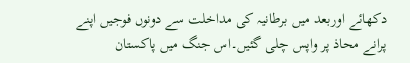دکھائے اوربعد میں برطانیہ کی مداخلت سے دونوں فوجیں اپنے پرانے محاذ پر واپس چلی گئیں۔اس جنگ میں پاکستان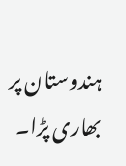ہندوستان پر بھاری پڑا۔